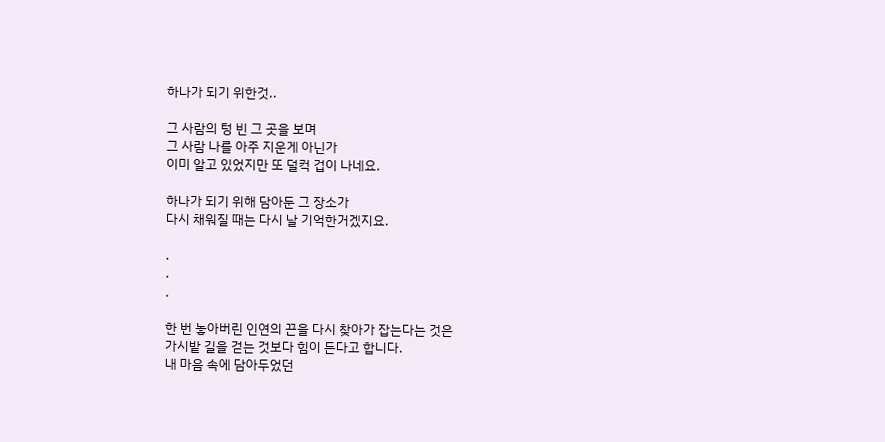하나가 되기 위한것..

그 사람의 텅 빈 그 곳을 보며
그 사람 나를 아주 지운게 아닌가
이미 알고 있었지만 또 덜컥 겁이 나네요.

하나가 되기 위해 담아둔 그 장소가
다시 채워질 때는 다시 날 기억한거겠지요.

.
.
.

한 번 놓아버린 인연의 끈을 다시 찾아가 잡는다는 것은
가시밭 길을 걷는 것보다 힘이 든다고 합니다.
내 마음 속에 담아두었던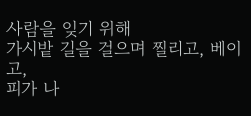사람을 잊기 위해
가시밭 길을 걸으며 찔리고, 베이고,
피가 나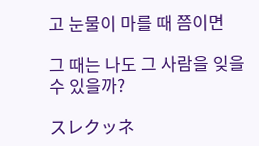고 눈물이 마를 때 쯤이면

그 때는 나도 그 사람을 잊을 수 있을까?

スレクッネ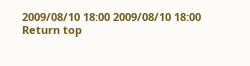2009/08/10 18:00 2009/08/10 18:00
Return top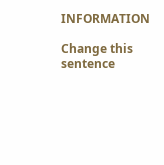INFORMATION

Change this sentence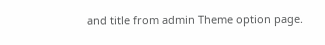and title from admin Theme option page.